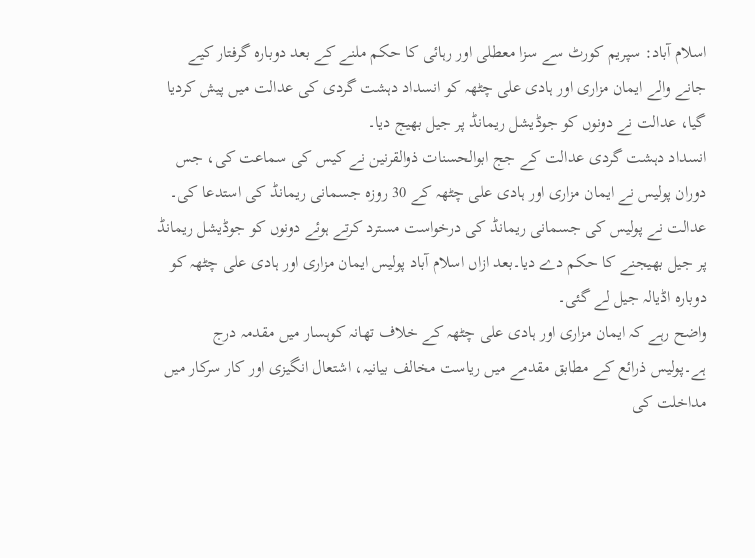اسلام آباد: سپریم کورٹ سے سزا معطلی اور رہائی کا حکم ملنے کے بعد دوبارہ گرفتار کیے جانے والے ایمان مزاری اور ہادی علی چٹھہ کو انسداد دہشت گردی کی عدالت میں پیش کردیا گیا، عدالت نے دونوں کو جوڈیشل ریمانڈ پر جیل بھیج دیا۔
انسداد دہشت گردی عدالت کے جج ابوالحسنات ذوالقرنین نے کیس کی سماعت کی، جس دوران پولیس نے ایمان مزاری اور ہادی علی چٹھہ کے 30 روزہ جسمانی ریمانڈ کی استدعا کی۔
عدالت نے پولیس کی جسمانی ریمانڈ کی درخواست مسترد کرتے ہوئے دونوں کو جوڈیشل ریمانڈ پر جیل بھیجنے کا حکم دے دیا۔بعد ازاں اسلام آباد پولیس ایمان مزاری اور ہادی علی چٹھہ کو دوبارہ اڈیالہ جیل لے گئی۔
واضح رہے کہ ایمان مزاری اور ہادی علی چٹھہ کے خلاف تھانہ کوہسار میں مقدمہ درج ہے۔پولیس ذرائع کے مطابق مقدمے میں ریاست مخالف بیانیہ، اشتعال انگیزی اور کار سرکار میں مداخلت کی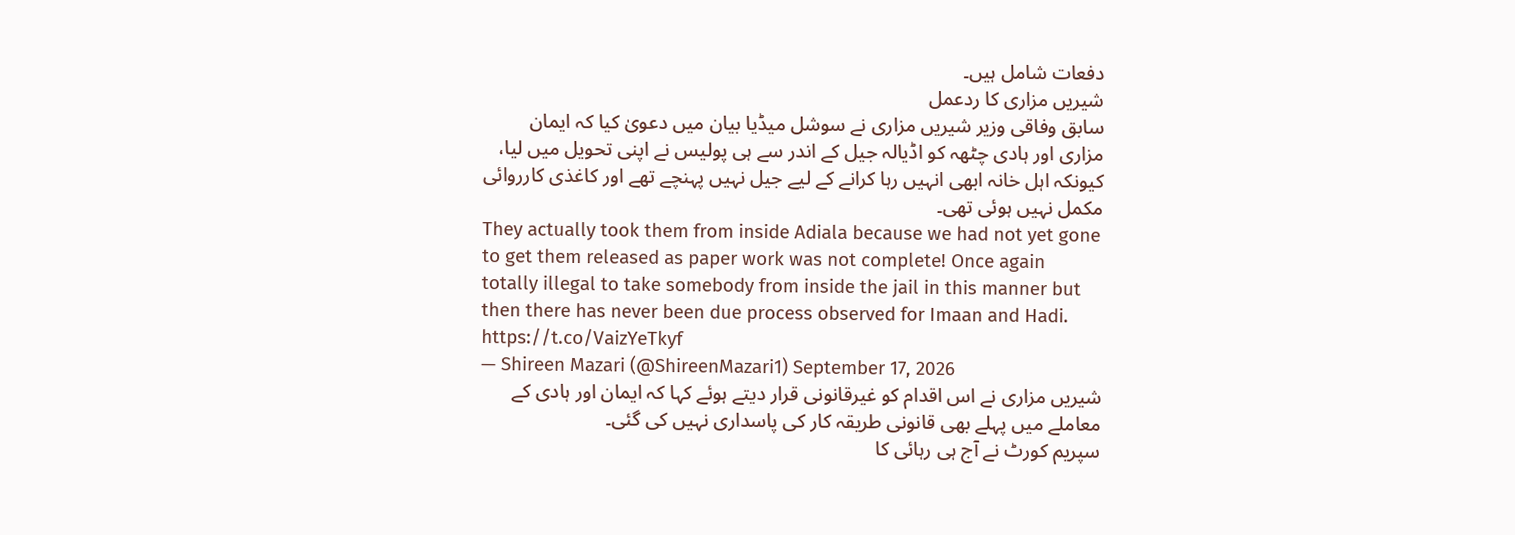دفعات شامل ہیں۔
شیریں مزاری کا ردعمل
سابق وفاقی وزیر شیریں مزاری نے سوشل میڈیا بیان میں دعویٰ کیا کہ ایمان مزاری اور ہادی چٹھہ کو اڈیالہ جیل کے اندر سے ہی پولیس نے اپنی تحویل میں لیا،
کیونکہ اہل خانہ ابھی انہیں رہا کرانے کے لیے جیل نہیں پہنچے تھے اور کاغذی کارروائی مکمل نہیں ہوئی تھی۔
They actually took them from inside Adiala because we had not yet gone to get them released as paper work was not complete! Once again totally illegal to take somebody from inside the jail in this manner but then there has never been due process observed for Imaan and Hadi. https://t.co/VaizYeTkyf
— Shireen Mazari (@ShireenMazari1) September 17, 2026
شیریں مزاری نے اس اقدام کو غیرقانونی قرار دیتے ہوئے کہا کہ ایمان اور ہادی کے معاملے میں پہلے بھی قانونی طریقہ کار کی پاسداری نہیں کی گئی۔
سپریم کورٹ نے آج ہی رہائی کا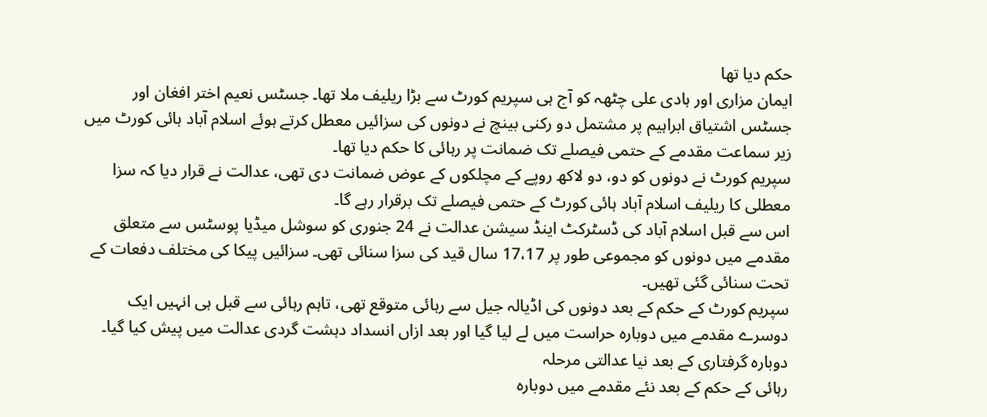حکم دیا تھا
ایمان مزاری اور ہادی علی چٹھہ کو آج ہی سپریم کورٹ سے بڑا ریلیف ملا تھا۔ جسٹس نعیم اختر افغان اور جسٹس اشتیاق ابراہیم پر مشتمل دو رکنی بینچ نے دونوں کی سزائیں معطل کرتے ہوئے اسلام آباد ہائی کورٹ میں زیر سماعت مقدمے کے حتمی فیصلے تک ضمانت پر رہائی کا حکم دیا تھا۔
سپریم کورٹ نے دونوں کو دو، دو لاکھ روپے کے مچلکوں کے عوض ضمانت دی تھی، عدالت نے قرار دیا کہ سزا معطلی کا ریلیف اسلام آباد ہائی کورٹ کے حتمی فیصلے تک برقرار رہے گا۔
اس سے قبل اسلام آباد کی ڈسٹرکٹ اینڈ سیشن عدالت نے 24 جنوری کو سوشل میڈیا پوسٹس سے متعلق مقدمے میں دونوں کو مجموعی طور پر 17،17 سال قید کی سزا سنائی تھی۔ سزائیں پیکا کی مختلف دفعات کے تحت سنائی گئی تھیں۔
سپریم کورٹ کے حکم کے بعد دونوں کی اڈیالہ جیل سے رہائی متوقع تھی، تاہم رہائی سے قبل ہی انہیں ایک دوسرے مقدمے میں دوبارہ حراست میں لے لیا گیا اور بعد ازاں انسداد دہشت گردی عدالت میں پیش کیا گیا۔
دوبارہ گرفتاری کے بعد نیا عدالتی مرحلہ
رہائی کے حکم کے بعد نئے مقدمے میں دوبارہ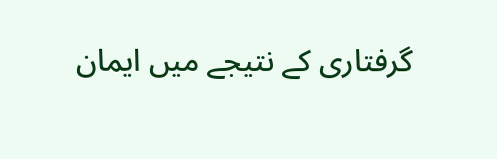گرفتاری کے نتیجے میں ایمان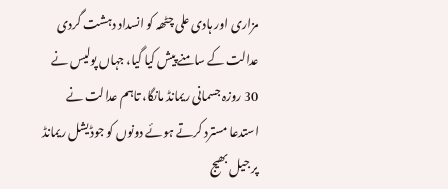مزاری اور ہادی علی چٹھہ کو انسداد دہشت گردی عدالت کے سامنے پیش کیا گیا، جہاں پولیس نے 30 روزہ جسمانی ریمانڈ مانگا، تاہم عدالت نے استدعا مسترد کرتے ہوئے دونوں کو جوڈیشل ریمانڈ پر جیل بھیج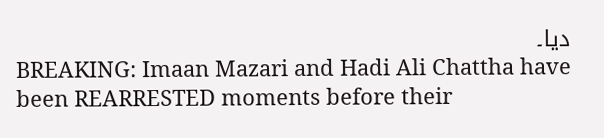دیا۔
BREAKING: Imaan Mazari and Hadi Ali Chattha have been REARRESTED moments before their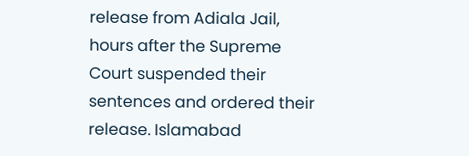release from Adiala Jail, hours after the Supreme Court suspended their sentences and ordered their release. Islamabad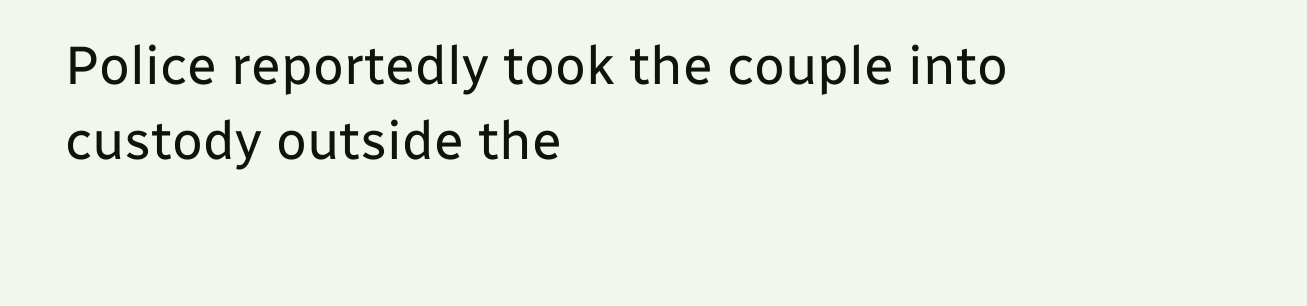Police reportedly took the couple into custody outside the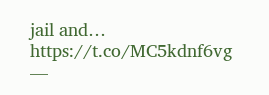jail and… https://t.co/MC5kdnf6vg
—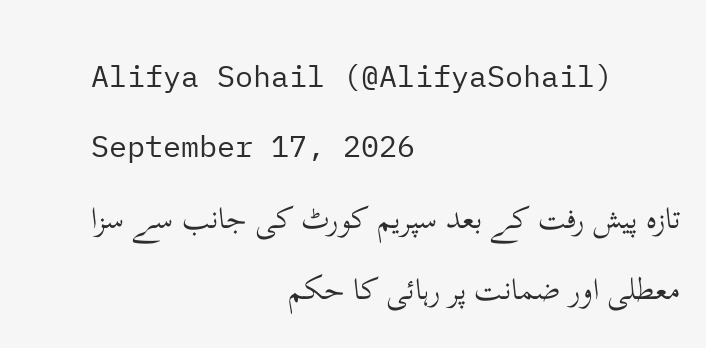Alifya Sohail (@AlifyaSohail) September 17, 2026
تازہ پیش رفت کے بعد سپریم کورٹ کی جانب سے سزا معطلی اور ضمانت پر رہائی کا حکم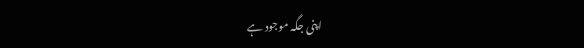اپنی جگہ موجود ہے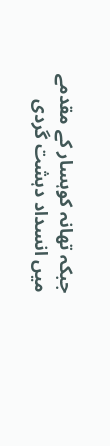جبکہ تھانہ کوہسار کے مقدمے میں انسداد دہشت گردی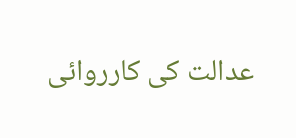عدالت کی کارروائی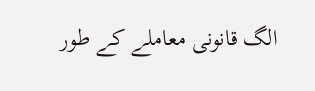الگ قانونی معاملے کے طور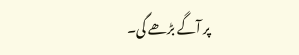پر آگے بڑھے گی۔